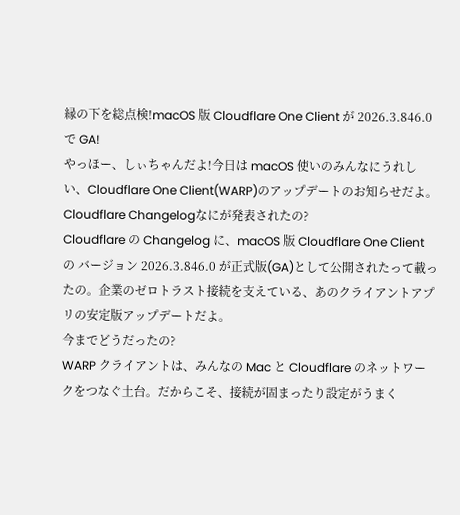縁の下を総点検!macOS 版 Cloudflare One Client が 2026.3.846.0 で GA!
やっほー、しぃちゃんだよ!今日は macOS 使いのみんなにうれしい、Cloudflare One Client(WARP)のアップデートのお知らせだよ。
Cloudflare Changelogなにが発表されたの?
Cloudflare の Changelog に、macOS 版 Cloudflare One Client の バージョン 2026.3.846.0 が正式版(GA)として公開されたって載ったの。企業のゼロトラスト接続を支えている、あのクライアントアプリの安定版アップデートだよ。
今までどうだったの?
WARP クライアントは、みんなの Mac と Cloudflare のネットワークをつなぐ土台。だからこそ、接続が固まったり設定がうまく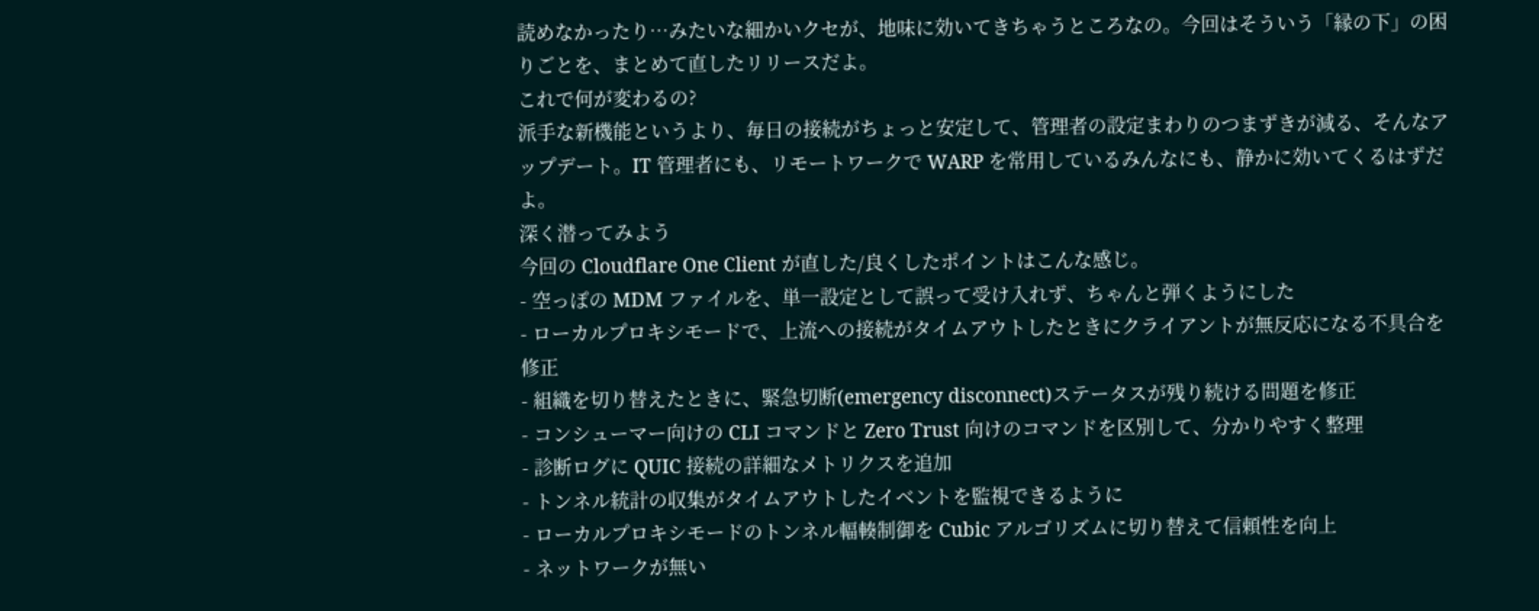読めなかったり…みたいな細かいクセが、地味に効いてきちゃうところなの。今回はそういう「縁の下」の困りごとを、まとめて直したリリースだよ。
これで何が変わるの?
派手な新機能というより、毎日の接続がちょっと安定して、管理者の設定まわりのつまずきが減る、そんなアップデート。IT 管理者にも、リモートワークで WARP を常用しているみんなにも、静かに効いてくるはずだよ。
深く潜ってみよう
今回の Cloudflare One Client が直した/良くしたポイントはこんな感じ。
- 空っぽの MDM ファイルを、単一設定として誤って受け入れず、ちゃんと弾くようにした
- ローカルプロキシモードで、上流への接続がタイムアウトしたときにクライアントが無反応になる不具合を修正
- 組織を切り替えたときに、緊急切断(emergency disconnect)ステータスが残り続ける問題を修正
- コンシューマー向けの CLI コマンドと Zero Trust 向けのコマンドを区別して、分かりやすく整理
- 診断ログに QUIC 接続の詳細なメトリクスを追加
- トンネル統計の収集がタイムアウトしたイベントを監視できるように
- ローカルプロキシモードのトンネル輻輳制御を Cubic アルゴリズムに切り替えて信頼性を向上
- ネットワークが無い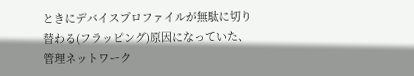ときにデバイスプロファイルが無駄に切り替わる(フラッピング)原因になっていた、管理ネットワーク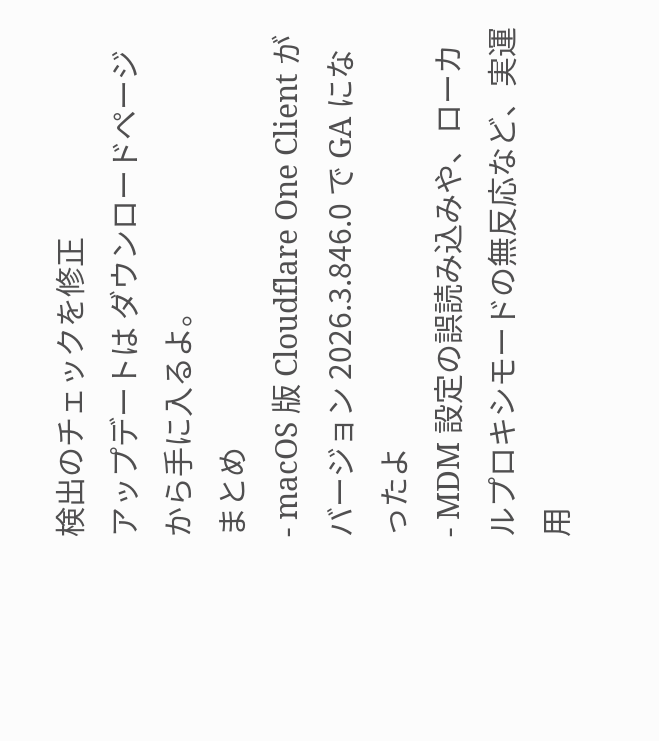検出のチェックを修正
アップデートは ダウンロードページ から手に入るよ。
まとめ
- macOS 版 Cloudflare One Client が バージョン 2026.3.846.0 で GA になったよ
- MDM 設定の誤読み込みや、ローカルプロキシモードの無反応など、実運用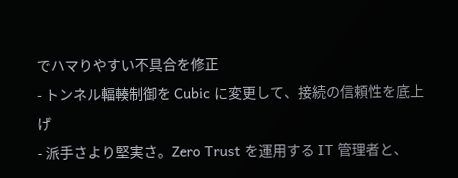でハマりやすい不具合を修正
- トンネル輻輳制御を Cubic に変更して、接続の信頼性を底上げ
- 派手さより堅実さ。Zero Trust を運用する IT 管理者と、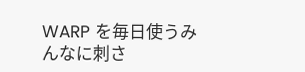WARP を毎日使うみんなに刺さ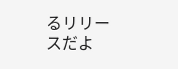るリリースだよ